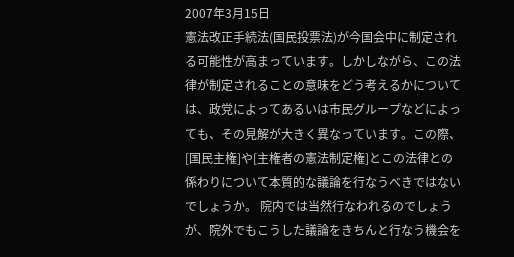2007年3月15日
憲法改正手続法(国民投票法)が今国会中に制定される可能性が高まっています。しかしながら、この法律が制定されることの意味をどう考えるかについては、政党によってあるいは市民グループなどによっても、その見解が大きく異なっています。この際、[国民主権]や[主権者の憲法制定権]とこの法律との係わりについて本質的な議論を行なうべきではないでしょうか。 院内では当然行なわれるのでしょうが、院外でもこうした議論をきちんと行なう機会を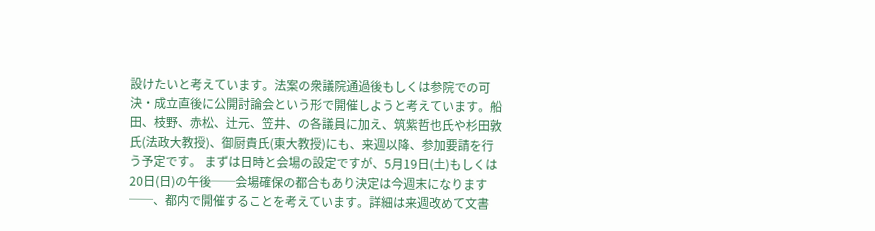設けたいと考えています。法案の衆議院通過後もしくは参院での可決・成立直後に公開討論会という形で開催しようと考えています。船田、枝野、赤松、辻元、笠井、の各議員に加え、筑紫哲也氏や杉田敦氏(法政大教授)、御厨貴氏(東大教授)にも、来週以降、参加要請を行う予定です。 まずは日時と会場の設定ですが、5月19日(土)もしくは20日(日)の午後──会場確保の都合もあり決定は今週末になります──、都内で開催することを考えています。詳細は来週改めて文書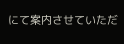にて案内させていただ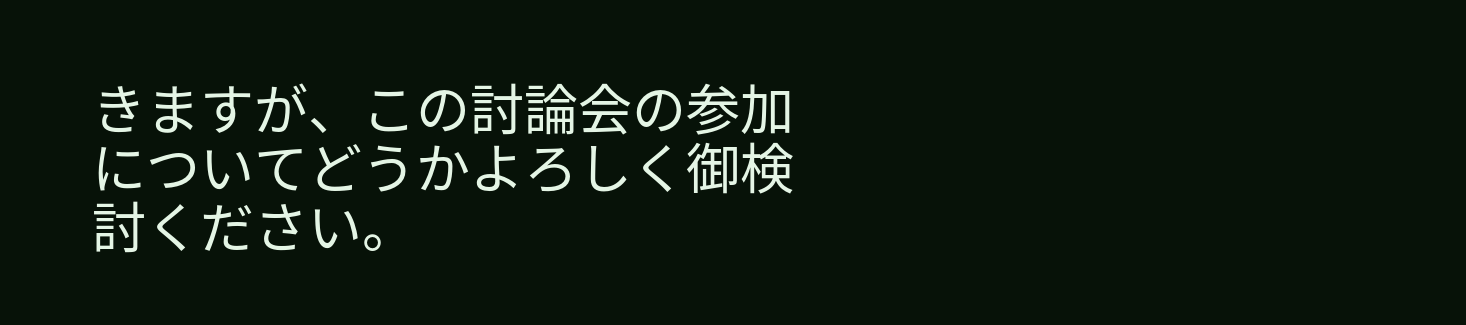きますが、この討論会の参加についてどうかよろしく御検討ください。